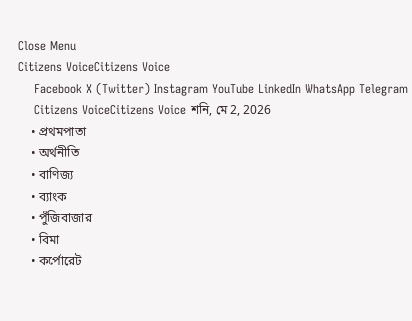Close Menu
Citizens VoiceCitizens Voice
    Facebook X (Twitter) Instagram YouTube LinkedIn WhatsApp Telegram
    Citizens VoiceCitizens Voice শনি, মে 2, 2026
    • প্রথমপাতা
    • অর্থনীতি
    • বাণিজ্য
    • ব্যাংক
    • পুঁজিবাজার
    • বিমা
    • কর্পোরেট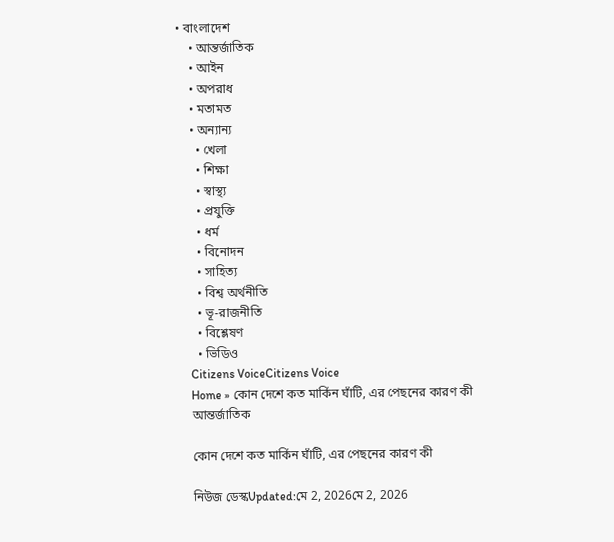• বাংলাদেশ
    • আন্তর্জাতিক
    • আইন
    • অপরাধ
    • মতামত
    • অন্যান্য
      • খেলা
      • শিক্ষা
      • স্বাস্থ্য
      • প্রযুক্তি
      • ধর্ম
      • বিনোদন
      • সাহিত্য
      • বিশ্ব অর্থনীতি
      • ভূ-রাজনীতি
      • বিশ্লেষণ
      • ভিডিও
    Citizens VoiceCitizens Voice
    Home » কোন দেশে কত মার্কিন ঘাঁটি, এর পেছনের কারণ কী
    আন্তর্জাতিক

    কোন দেশে কত মার্কিন ঘাঁটি, এর পেছনের কারণ কী

    নিউজ ডেস্কUpdated:মে 2, 2026মে 2, 2026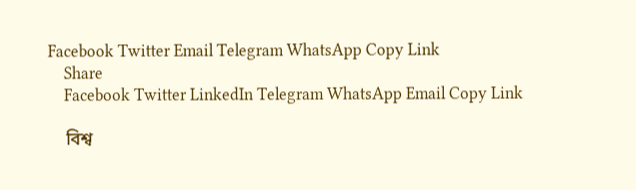Facebook Twitter Email Telegram WhatsApp Copy Link
    Share
    Facebook Twitter LinkedIn Telegram WhatsApp Email Copy Link

    বিশ্ব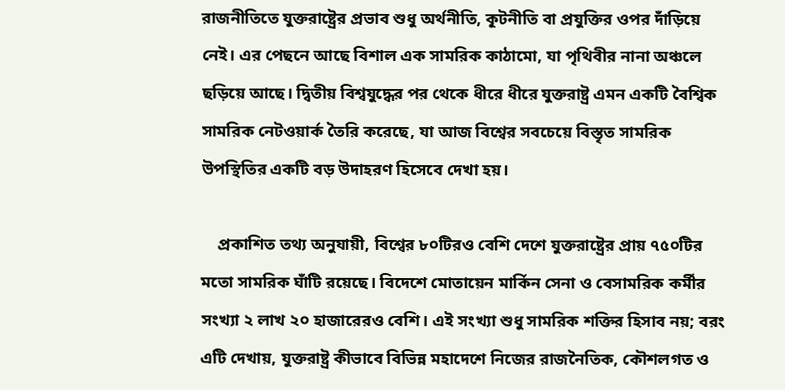রাজনীতিতে যুক্তরাষ্ট্রের প্রভাব শুধু অর্থনীতি, কূটনীতি বা প্রযুক্তির ওপর দাঁড়িয়ে নেই। এর পেছনে আছে বিশাল এক সামরিক কাঠামো, যা পৃথিবীর নানা অঞ্চলে ছড়িয়ে আছে। দ্বিতীয় বিশ্বযুদ্ধের পর থেকে ধীরে ধীরে যুক্তরাষ্ট্র এমন একটি বৈশ্বিক সামরিক নেটওয়ার্ক তৈরি করেছে, যা আজ বিশ্বের সবচেয়ে বিস্তৃত সামরিক উপস্থিতির একটি বড় উদাহরণ হিসেবে দেখা হয়।

    প্রকাশিত তথ্য অনুযায়ী, বিশ্বের ৮০টিরও বেশি দেশে যুক্তরাষ্ট্রের প্রায় ৭৫০টির মতো সামরিক ঘাঁটি রয়েছে। বিদেশে মোতায়েন মার্কিন সেনা ও বেসামরিক কর্মীর সংখ্যা ২ লাখ ২০ হাজারেরও বেশি। এই সংখ্যা শুধু সামরিক শক্তির হিসাব নয়; বরং এটি দেখায়, যুক্তরাষ্ট্র কীভাবে বিভিন্ন মহাদেশে নিজের রাজনৈতিক, কৌশলগত ও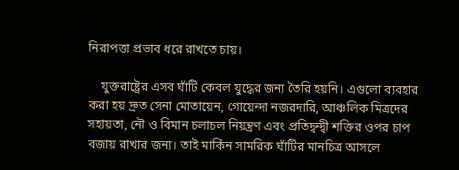নিরাপত্তা প্রভাব ধরে রাখতে চায়।

    যুক্তরাষ্ট্রের এসব ঘাঁটি কেবল যুদ্ধের জন্য তৈরি হয়নি। এগুলো ব্যবহার করা হয় দ্রুত সেনা মোতায়েন, গোয়েন্দা নজরদারি, আঞ্চলিক মিত্রদের সহায়তা, নৌ ও বিমান চলাচল নিয়ন্ত্রণ এবং প্রতিদ্বন্দ্বী শক্তির ওপর চাপ বজায় রাখার জন্য। তাই মার্কিন সামরিক ঘাঁটির মানচিত্র আসলে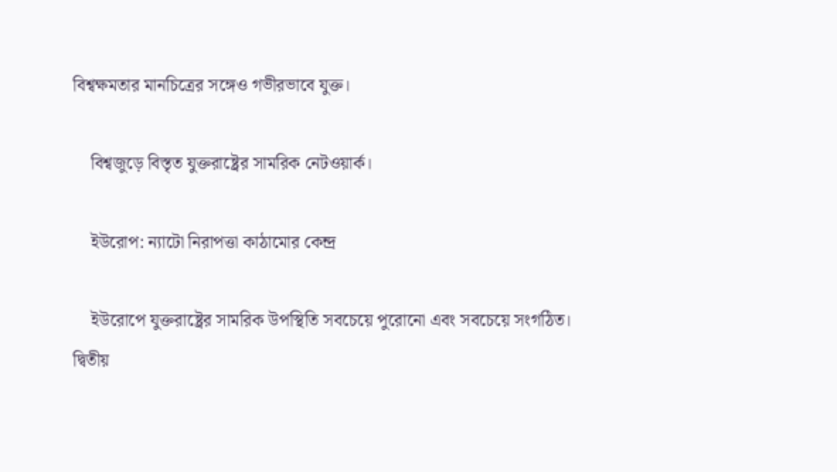বিশ্বক্ষমতার মানচিত্রের সঙ্গেও গভীরভাবে যুক্ত।

    বিশ্বজুড়ে বিস্তৃত যুক্তরাষ্ট্রের সামরিক নেটওয়ার্ক।

    ইউরোপ: ন্যাটো নিরাপত্তা কাঠামোর কেন্দ্র

    ইউরোপে যুক্তরাষ্ট্রের সামরিক উপস্থিতি সবচেয়ে পুরোনো এবং সবচেয়ে সংগঠিত। দ্বিতীয়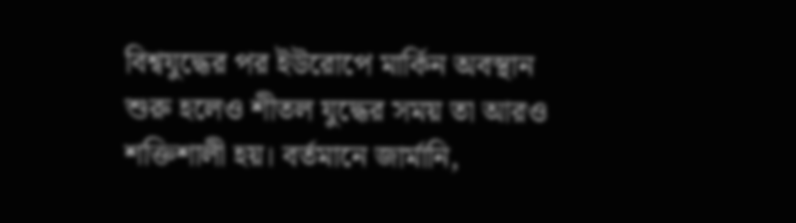বিশ্বযুদ্ধের পর ইউরোপে মার্কিন অবস্থান শুরু হলেও শীতল যুদ্ধের সময় তা আরও শক্তিশালী হয়। বর্তমানে জার্মানি,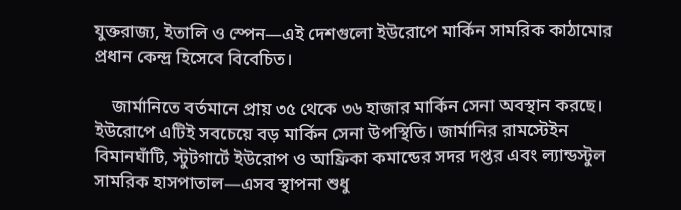যুক্তরাজ্য, ইতালি ও স্পেন—এই দেশগুলো ইউরোপে মার্কিন সামরিক কাঠামোর প্রধান কেন্দ্র হিসেবে বিবেচিত।

    জার্মানিতে বর্তমানে প্রায় ৩৫ থেকে ৩৬ হাজার মার্কিন সেনা অবস্থান করছে। ইউরোপে এটিই সবচেয়ে বড় মার্কিন সেনা উপস্থিতি। জার্মানির রামস্টেইন বিমানঘাঁটি, স্টুটগার্টে ইউরোপ ও আফ্রিকা কমান্ডের সদর দপ্তর এবং ল্যান্ডস্টুল সামরিক হাসপাতাল—এসব স্থাপনা শুধু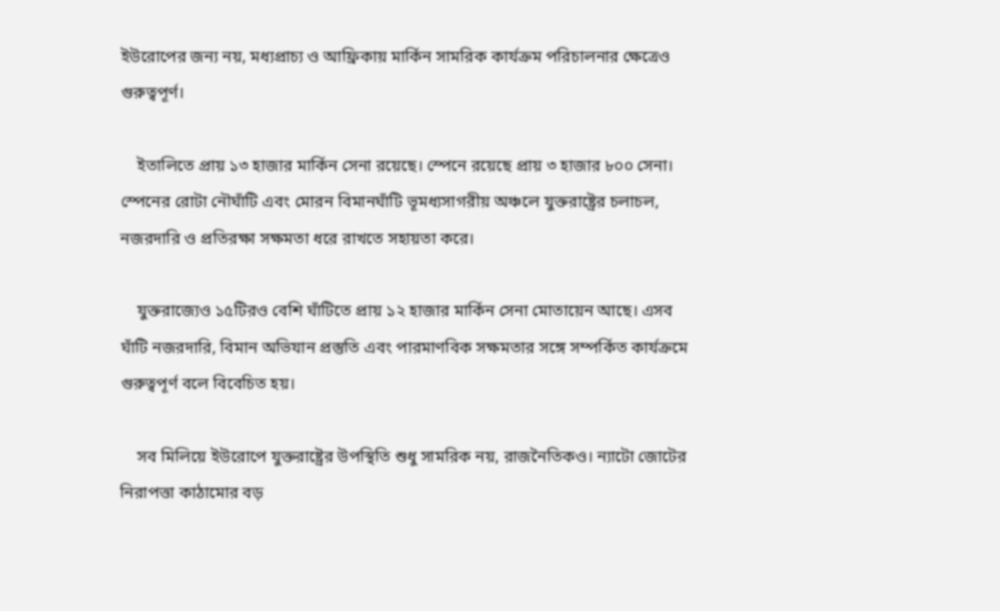ইউরোপের জন্য নয়, মধ্যপ্রাচ্য ও আফ্রিকায় মার্কিন সামরিক কার্যক্রম পরিচালনার ক্ষেত্রেও গুরুত্বপূর্ণ।

    ইতালিতে প্রায় ১৩ হাজার মার্কিন সেনা রয়েছে। স্পেনে রয়েছে প্রায় ৩ হাজার ৮০০ সেনা। স্পেনের রোটা নৌঘাঁটি এবং মোরন বিমানঘাঁটি ভূমধ্যসাগরীয় অঞ্চলে যুক্তরাষ্ট্রের চলাচল, নজরদারি ও প্রতিরক্ষা সক্ষমতা ধরে রাখতে সহায়তা করে।

    যুক্তরাজ্যেও ১৫টিরও বেশি ঘাঁটিতে প্রায় ১২ হাজার মার্কিন সেনা মোতায়েন আছে। এসব ঘাঁটি নজরদারি, বিমান অভিযান প্রস্তুতি এবং পারমাণবিক সক্ষমতার সঙ্গে সম্পর্কিত কার্যক্রমে গুরুত্বপূর্ণ বলে বিবেচিত হয়।

    সব মিলিয়ে ইউরোপে যুক্তরাষ্ট্রের উপস্থিতি শুধু সামরিক নয়, রাজনৈতিকও। ন্যাটো জোটের নিরাপত্তা কাঠামোর বড়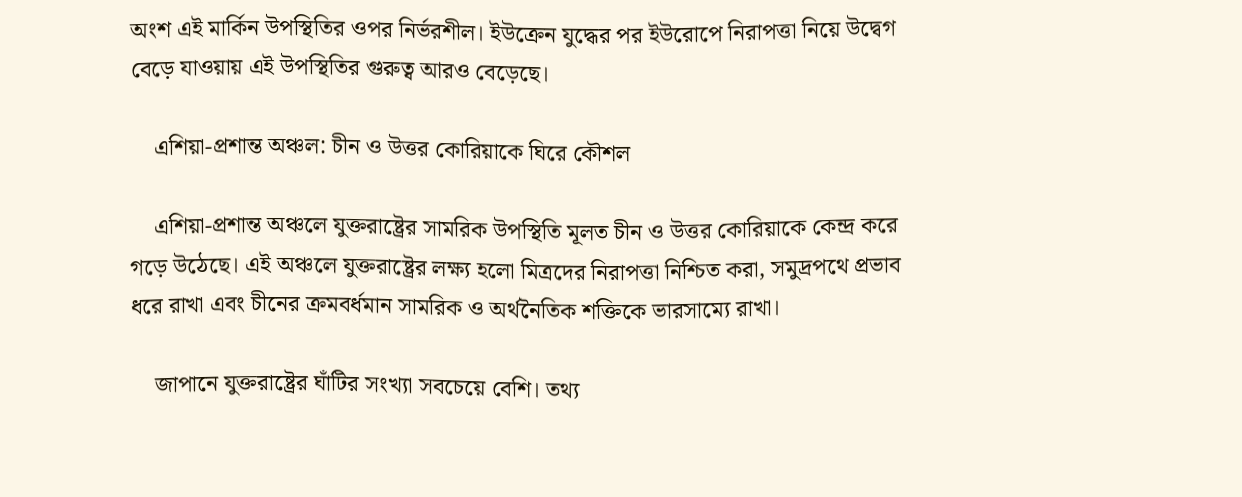অংশ এই মার্কিন উপস্থিতির ওপর নির্ভরশীল। ইউক্রেন যুদ্ধের পর ইউরোপে নিরাপত্তা নিয়ে উদ্বেগ বেড়ে যাওয়ায় এই উপস্থিতির গুরুত্ব আরও বেড়েছে।

    এশিয়া-প্রশান্ত অঞ্চল: চীন ও উত্তর কোরিয়াকে ঘিরে কৌশল

    এশিয়া-প্রশান্ত অঞ্চলে যুক্তরাষ্ট্রের সামরিক উপস্থিতি মূলত চীন ও উত্তর কোরিয়াকে কেন্দ্র করে গড়ে উঠেছে। এই অঞ্চলে যুক্তরাষ্ট্রের লক্ষ্য হলো মিত্রদের নিরাপত্তা নিশ্চিত করা, সমুদ্রপথে প্রভাব ধরে রাখা এবং চীনের ক্রমবর্ধমান সামরিক ও অর্থনৈতিক শক্তিকে ভারসাম্যে রাখা।

    জাপানে যুক্তরাষ্ট্রের ঘাঁটির সংখ্যা সবচেয়ে বেশি। তথ্য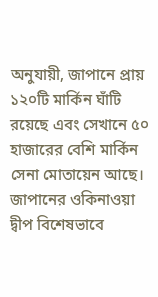অনুযায়ী, জাপানে প্রায় ১২০টি মার্কিন ঘাঁটি রয়েছে এবং সেখানে ৫০ হাজারের বেশি মার্কিন সেনা মোতায়েন আছে। জাপানের ওকিনাওয়া দ্বীপ বিশেষভাবে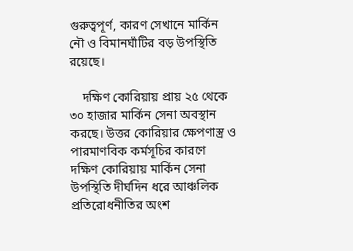গুরুত্বপূর্ণ, কারণ সেখানে মার্কিন নৌ ও বিমানঘাঁটির বড় উপস্থিতি রয়েছে।

    দক্ষিণ কোরিয়ায় প্রায় ২৫ থেকে ৩০ হাজার মার্কিন সেনা অবস্থান করছে। উত্তর কোরিয়ার ক্ষেপণাস্ত্র ও পারমাণবিক কর্মসূচির কারণে দক্ষিণ কোরিয়ায় মার্কিন সেনা উপস্থিতি দীর্ঘদিন ধরে আঞ্চলিক প্রতিরোধনীতির অংশ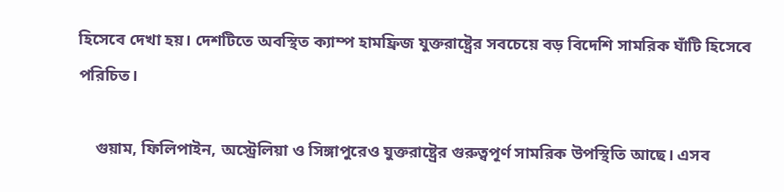হিসেবে দেখা হয়। দেশটিতে অবস্থিত ক্যাম্প হামফ্রিজ যুক্তরাষ্ট্রের সবচেয়ে বড় বিদেশি সামরিক ঘাঁটি হিসেবে পরিচিত।

    গুয়াম, ফিলিপাইন, অস্ট্রেলিয়া ও সিঙ্গাপুরেও যুক্তরাষ্ট্রের গুরুত্বপূর্ণ সামরিক উপস্থিতি আছে। এসব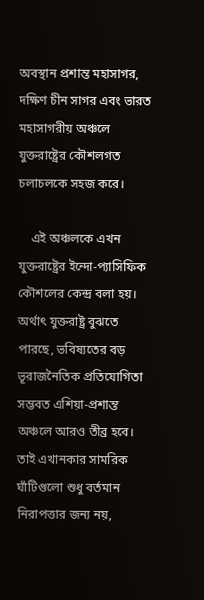অবস্থান প্রশান্ত মহাসাগর, দক্ষিণ চীন সাগর এবং ভারত মহাসাগরীয় অঞ্চলে যুক্তরাষ্ট্রের কৌশলগত চলাচলকে সহজ করে।

    এই অঞ্চলকে এখন যুক্তরাষ্ট্রের ইন্দো-প্যাসিফিক কৌশলের কেন্দ্র বলা হয়। অর্থাৎ যুক্তরাষ্ট্র বুঝতে পারছে, ভবিষ্যতের বড় ভূরাজনৈতিক প্রতিযোগিতা সম্ভবত এশিয়া-প্রশান্ত অঞ্চলে আরও তীব্র হবে। তাই এখানকার সামরিক ঘাঁটিগুলো শুধু বর্তমান নিরাপত্তার জন্য নয়,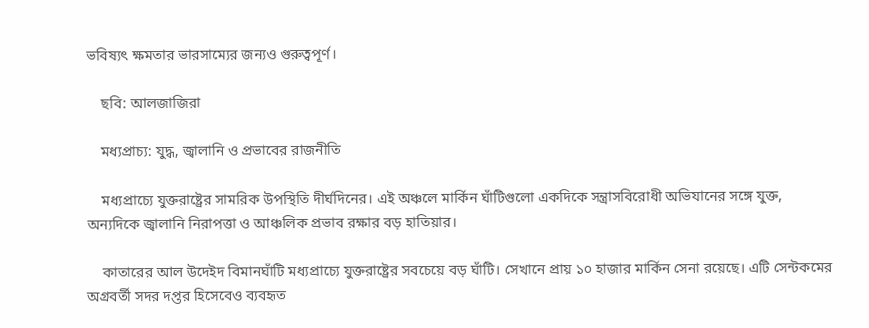ভবিষ্যৎ ক্ষমতার ভারসাম্যের জন্যও গুরুত্বপূর্ণ।

    ছবি: আলজাজিরা

    মধ্যপ্রাচ্য: যুদ্ধ, জ্বালানি ও প্রভাবের রাজনীতি

    মধ্যপ্রাচ্যে যুক্তরাষ্ট্রের সামরিক উপস্থিতি দীর্ঘদিনের। এই অঞ্চলে মার্কিন ঘাঁটিগুলো একদিকে সন্ত্রাসবিরোধী অভিযানের সঙ্গে যুক্ত, অন্যদিকে জ্বালানি নিরাপত্তা ও আঞ্চলিক প্রভাব রক্ষার বড় হাতিয়ার।

    কাতারের আল উদেইদ বিমানঘাঁটি মধ্যপ্রাচ্যে যুক্তরাষ্ট্রের সবচেয়ে বড় ঘাঁটি। সেখানে প্রায় ১০ হাজার মার্কিন সেনা রয়েছে। এটি সেন্টকমের অগ্রবর্তী সদর দপ্তর হিসেবেও ব্যবহৃত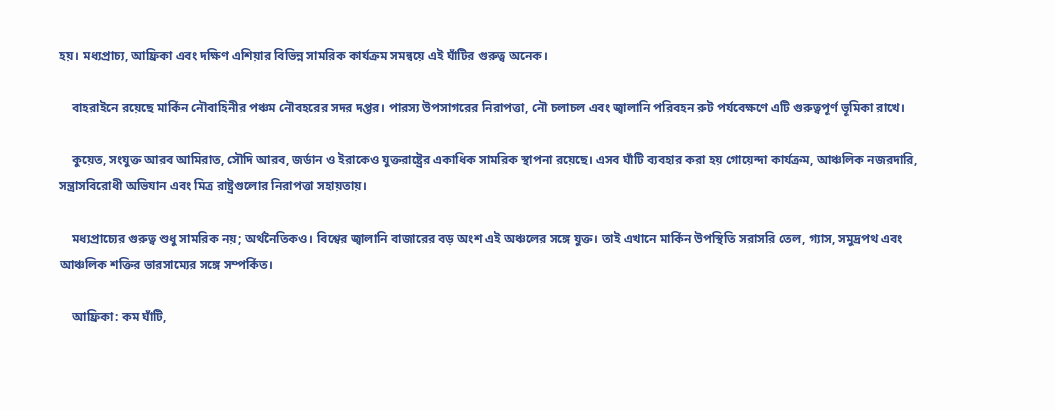হয়। মধ্যপ্রাচ্য, আফ্রিকা এবং দক্ষিণ এশিয়ার বিভিন্ন সামরিক কার্যক্রম সমন্বয়ে এই ঘাঁটির গুরুত্ব অনেক।

    বাহরাইনে রয়েছে মার্কিন নৌবাহিনীর পঞ্চম নৌবহরের সদর দপ্তর। পারস্য উপসাগরের নিরাপত্তা, নৌ চলাচল এবং জ্বালানি পরিবহন রুট পর্যবেক্ষণে এটি গুরুত্বপূর্ণ ভূমিকা রাখে।

    কুয়েত, সংযুক্ত আরব আমিরাত, সৌদি আরব, জর্ডান ও ইরাকেও যুক্তরাষ্ট্রের একাধিক সামরিক স্থাপনা রয়েছে। এসব ঘাঁটি ব্যবহার করা হয় গোয়েন্দা কার্যক্রম, আঞ্চলিক নজরদারি, সন্ত্রাসবিরোধী অভিযান এবং মিত্র রাষ্ট্রগুলোর নিরাপত্তা সহায়তায়।

    মধ্যপ্রাচ্যের গুরুত্ব শুধু সামরিক নয়; অর্থনৈতিকও। বিশ্বের জ্বালানি বাজারের বড় অংশ এই অঞ্চলের সঙ্গে যুক্ত। তাই এখানে মার্কিন উপস্থিতি সরাসরি তেল, গ্যাস, সমুদ্রপথ এবং আঞ্চলিক শক্তির ভারসাম্যের সঙ্গে সম্পর্কিত।

    আফ্রিকা: কম ঘাঁটি,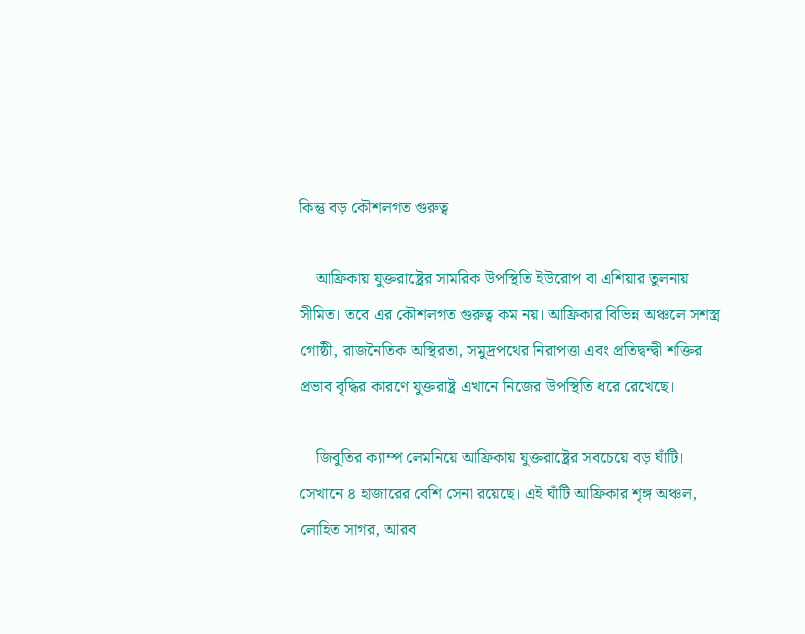কিন্তু বড় কৌশলগত গুরুত্ব

    আফ্রিকায় যুক্তরাষ্ট্রের সামরিক উপস্থিতি ইউরোপ বা এশিয়ার তুলনায় সীমিত। তবে এর কৌশলগত গুরুত্ব কম নয়। আফ্রিকার বিভিন্ন অঞ্চলে সশস্ত্র গোষ্ঠী, রাজনৈতিক অস্থিরতা, সমুদ্রপথের নিরাপত্তা এবং প্রতিদ্বন্দ্বী শক্তির প্রভাব বৃদ্ধির কারণে যুক্তরাষ্ট্র এখানে নিজের উপস্থিতি ধরে রেখেছে।

    জিবুতির ক্যাম্প লেমনিয়ে আফ্রিকায় যুক্তরাষ্ট্রের সবচেয়ে বড় ঘাঁটি। সেখানে ৪ হাজারের বেশি সেনা রয়েছে। এই ঘাঁটি আফ্রিকার শৃঙ্গ অঞ্চল, লোহিত সাগর, আরব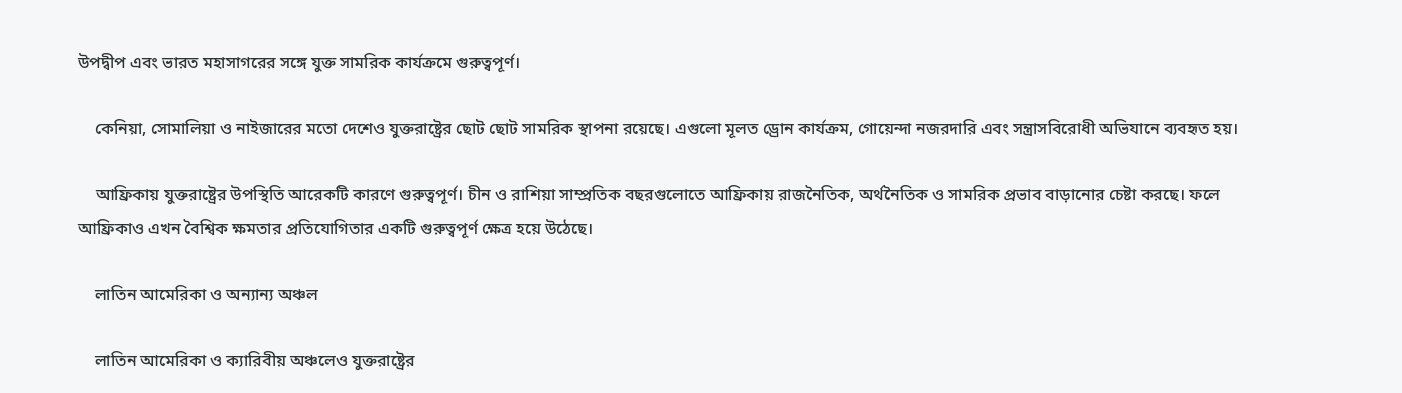উপদ্বীপ এবং ভারত মহাসাগরের সঙ্গে যুক্ত সামরিক কার্যক্রমে গুরুত্বপূর্ণ।

    কেনিয়া, সোমালিয়া ও নাইজারের মতো দেশেও যুক্তরাষ্ট্রের ছোট ছোট সামরিক স্থাপনা রয়েছে। এগুলো মূলত ড্রোন কার্যক্রম, গোয়েন্দা নজরদারি এবং সন্ত্রাসবিরোধী অভিযানে ব্যবহৃত হয়।

    আফ্রিকায় যুক্তরাষ্ট্রের উপস্থিতি আরেকটি কারণে গুরুত্বপূর্ণ। চীন ও রাশিয়া সাম্প্রতিক বছরগুলোতে আফ্রিকায় রাজনৈতিক, অর্থনৈতিক ও সামরিক প্রভাব বাড়ানোর চেষ্টা করছে। ফলে আফ্রিকাও এখন বৈশ্বিক ক্ষমতার প্রতিযোগিতার একটি গুরুত্বপূর্ণ ক্ষেত্র হয়ে উঠেছে।

    লাতিন আমেরিকা ও অন্যান্য অঞ্চল

    লাতিন আমেরিকা ও ক্যারিবীয় অঞ্চলেও যুক্তরাষ্ট্রের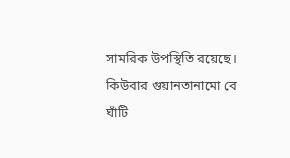সামরিক উপস্থিতি রয়েছে। কিউবার গুয়ানতানামো বে ঘাঁটি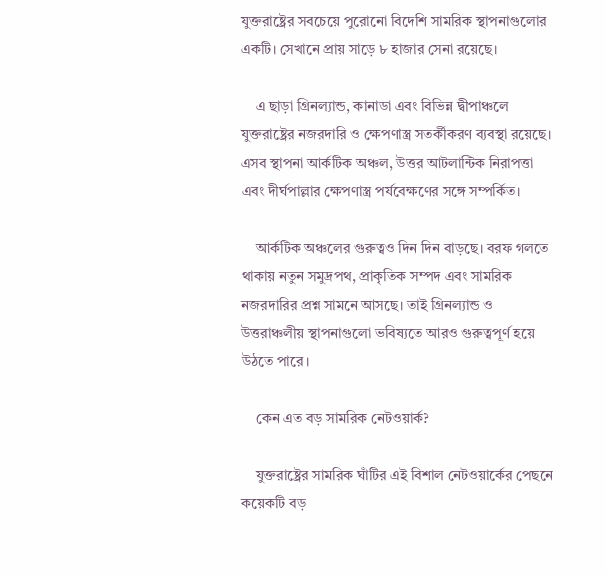যুক্তরাষ্ট্রের সবচেয়ে পুরোনো বিদেশি সামরিক স্থাপনাগুলোর একটি। সেখানে প্রায় সাড়ে ৮ হাজার সেনা রয়েছে।

    এ ছাড়া গ্রিনল্যান্ড, কানাডা এবং বিভিন্ন দ্বীপাঞ্চলে যুক্তরাষ্ট্রের নজরদারি ও ক্ষেপণাস্ত্র সতর্কীকরণ ব্যবস্থা রয়েছে। এসব স্থাপনা আর্কটিক অঞ্চল, উত্তর আটলান্টিক নিরাপত্তা এবং দীর্ঘপাল্লার ক্ষেপণাস্ত্র পর্যবেক্ষণের সঙ্গে সম্পর্কিত।

    আর্কটিক অঞ্চলের গুরুত্বও দিন দিন বাড়ছে। বরফ গলতে থাকায় নতুন সমুদ্রপথ, প্রাকৃতিক সম্পদ এবং সামরিক নজরদারির প্রশ্ন সামনে আসছে। তাই গ্রিনল্যান্ড ও উত্তরাঞ্চলীয় স্থাপনাগুলো ভবিষ্যতে আরও গুরুত্বপূর্ণ হয়ে উঠতে পারে।

    কেন এত বড় সামরিক নেটওয়ার্ক?

    যুক্তরাষ্ট্রের সামরিক ঘাঁটির এই বিশাল নেটওয়ার্কের পেছনে কয়েকটি বড়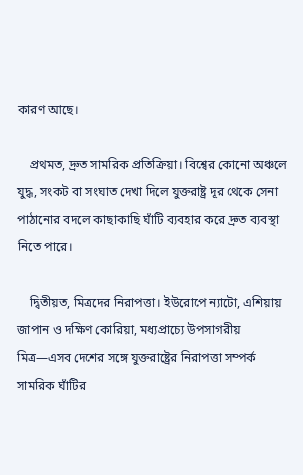কারণ আছে।

    প্রথমত, দ্রুত সামরিক প্রতিক্রিয়া। বিশ্বের কোনো অঞ্চলে যুদ্ধ, সংকট বা সংঘাত দেখা দিলে যুক্তরাষ্ট্র দূর থেকে সেনা পাঠানোর বদলে কাছাকাছি ঘাঁটি ব্যবহার করে দ্রুত ব্যবস্থা নিতে পারে।

    দ্বিতীয়ত, মিত্রদের নিরাপত্তা। ইউরোপে ন্যাটো, এশিয়ায় জাপান ও দক্ষিণ কোরিয়া, মধ্যপ্রাচ্যে উপসাগরীয় মিত্র—এসব দেশের সঙ্গে যুক্তরাষ্ট্রের নিরাপত্তা সম্পর্ক সামরিক ঘাঁটির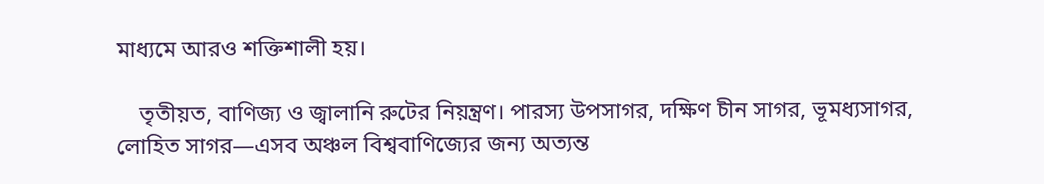মাধ্যমে আরও শক্তিশালী হয়।

    তৃতীয়ত, বাণিজ্য ও জ্বালানি রুটের নিয়ন্ত্রণ। পারস্য উপসাগর, দক্ষিণ চীন সাগর, ভূমধ্যসাগর, লোহিত সাগর—এসব অঞ্চল বিশ্ববাণিজ্যের জন্য অত্যন্ত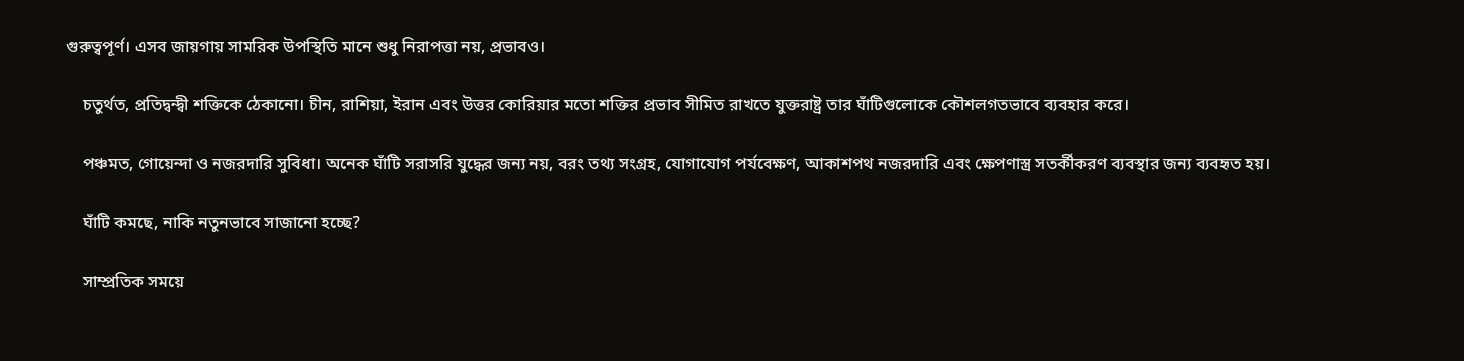গুরুত্বপূর্ণ। এসব জায়গায় সামরিক উপস্থিতি মানে শুধু নিরাপত্তা নয়, প্রভাবও।

    চতুর্থত, প্রতিদ্বন্দ্বী শক্তিকে ঠেকানো। চীন, রাশিয়া, ইরান এবং উত্তর কোরিয়ার মতো শক্তির প্রভাব সীমিত রাখতে যুক্তরাষ্ট্র তার ঘাঁটিগুলোকে কৌশলগতভাবে ব্যবহার করে।

    পঞ্চমত, গোয়েন্দা ও নজরদারি সুবিধা। অনেক ঘাঁটি সরাসরি যুদ্ধের জন্য নয়, বরং তথ্য সংগ্রহ, যোগাযোগ পর্যবেক্ষণ, আকাশপথ নজরদারি এবং ক্ষেপণাস্ত্র সতর্কীকরণ ব্যবস্থার জন্য ব্যবহৃত হয়।

    ঘাঁটি কমছে, নাকি নতুনভাবে সাজানো হচ্ছে?

    সাম্প্রতিক সময়ে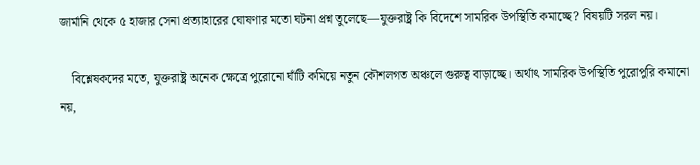জার্মানি থেকে ৫ হাজার সেনা প্রত্যাহারের ঘোষণার মতো ঘটনা প্রশ্ন তুলেছে—যুক্তরাষ্ট্র কি বিদেশে সামরিক উপস্থিতি কমাচ্ছে? বিষয়টি সরল নয়।

    বিশ্লেষকদের মতে, যুক্তরাষ্ট্র অনেক ক্ষেত্রে পুরোনো ঘাঁটি কমিয়ে নতুন কৌশলগত অঞ্চলে গুরুত্ব বাড়াচ্ছে। অর্থাৎ সামরিক উপস্থিতি পুরোপুরি কমানো নয়,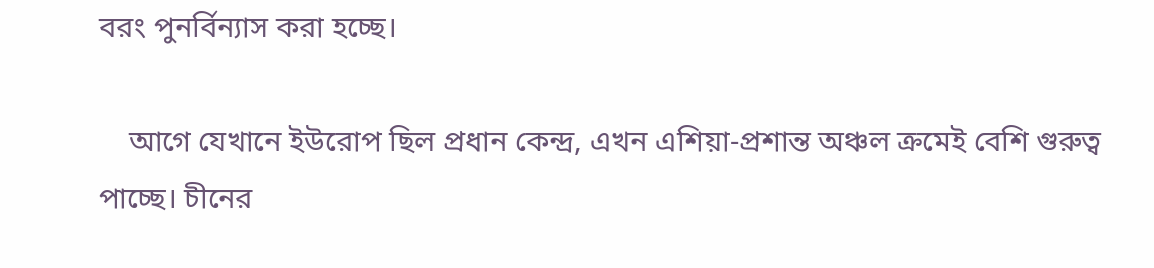বরং পুনর্বিন্যাস করা হচ্ছে।

    আগে যেখানে ইউরোপ ছিল প্রধান কেন্দ্র, এখন এশিয়া-প্রশান্ত অঞ্চল ক্রমেই বেশি গুরুত্ব পাচ্ছে। চীনের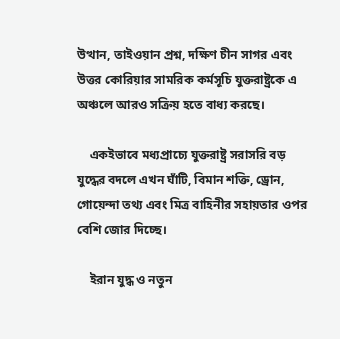উত্থান, তাইওয়ান প্রশ্ন, দক্ষিণ চীন সাগর এবং উত্তর কোরিয়ার সামরিক কর্মসূচি যুক্তরাষ্ট্রকে এ অঞ্চলে আরও সক্রিয় হতে বাধ্য করছে।

    একইভাবে মধ্যপ্রাচ্যে যুক্তরাষ্ট্র সরাসরি বড় যুদ্ধের বদলে এখন ঘাঁটি, বিমান শক্তি, ড্রোন, গোয়েন্দা তথ্য এবং মিত্র বাহিনীর সহায়তার ওপর বেশি জোর দিচ্ছে।

    ইরান যুদ্ধ ও নতুন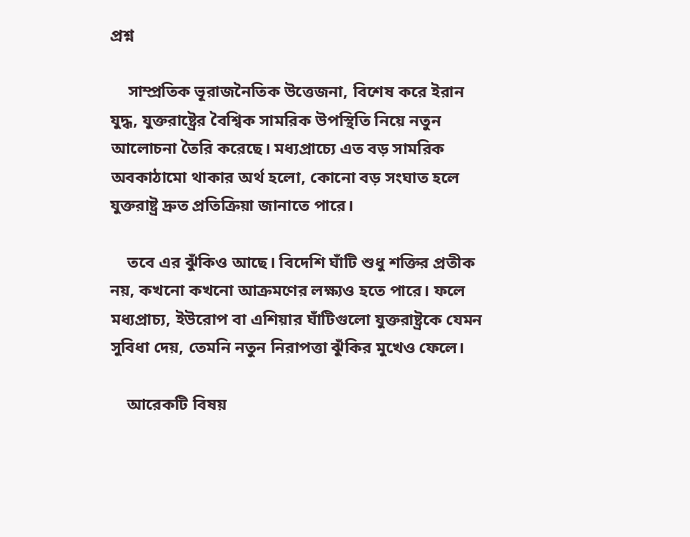প্রশ্ন

    সাম্প্রতিক ভূরাজনৈতিক উত্তেজনা, বিশেষ করে ইরান যুদ্ধ, যুক্তরাষ্ট্রের বৈশ্বিক সামরিক উপস্থিতি নিয়ে নতুন আলোচনা তৈরি করেছে। মধ্যপ্রাচ্যে এত বড় সামরিক অবকাঠামো থাকার অর্থ হলো, কোনো বড় সংঘাত হলে যুক্তরাষ্ট্র দ্রুত প্রতিক্রিয়া জানাতে পারে।

    তবে এর ঝুঁকিও আছে। বিদেশি ঘাঁটি শুধু শক্তির প্রতীক নয়, কখনো কখনো আক্রমণের লক্ষ্যও হতে পারে। ফলে মধ্যপ্রাচ্য, ইউরোপ বা এশিয়ার ঘাঁটিগুলো যুক্তরাষ্ট্রকে যেমন সুবিধা দেয়, তেমনি নতুন নিরাপত্তা ঝুঁকির মুখেও ফেলে।

    আরেকটি বিষয়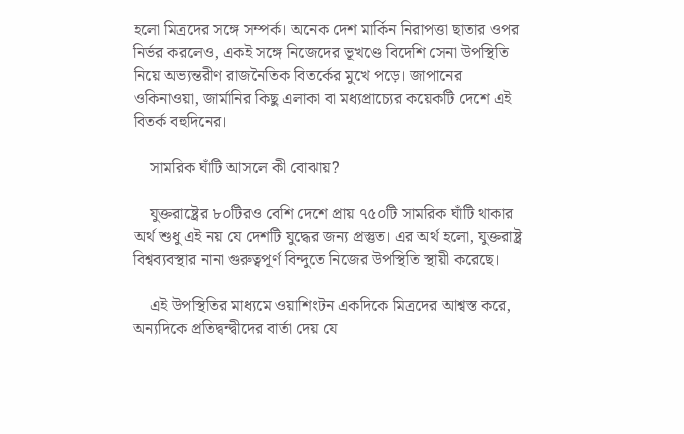হলো মিত্রদের সঙ্গে সম্পর্ক। অনেক দেশ মার্কিন নিরাপত্তা ছাতার ওপর নির্ভর করলেও, একই সঙ্গে নিজেদের ভূখণ্ডে বিদেশি সেনা উপস্থিতি নিয়ে অভ্যন্তরীণ রাজনৈতিক বিতর্কের মুখে পড়ে। জাপানের ওকিনাওয়া, জার্মানির কিছু এলাকা বা মধ্যপ্রাচ্যের কয়েকটি দেশে এই বিতর্ক বহুদিনের।

    সামরিক ঘাঁটি আসলে কী বোঝায়?

    যুক্তরাষ্ট্রের ৮০টিরও বেশি দেশে প্রায় ৭৫০টি সামরিক ঘাঁটি থাকার অর্থ শুধু এই নয় যে দেশটি যুদ্ধের জন্য প্রস্তুত। এর অর্থ হলো, যুক্তরাষ্ট্র বিশ্বব্যবস্থার নানা গুরুত্বপূর্ণ বিন্দুতে নিজের উপস্থিতি স্থায়ী করেছে।

    এই উপস্থিতির মাধ্যমে ওয়াশিংটন একদিকে মিত্রদের আশ্বস্ত করে, অন্যদিকে প্রতিদ্বন্দ্বীদের বার্তা দেয় যে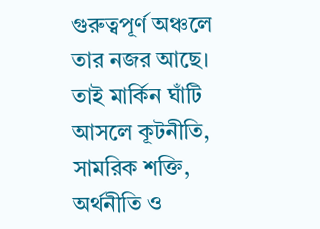গুরুত্বপূর্ণ অঞ্চলে তার নজর আছে। তাই মার্কিন ঘাঁটি আসলে কূটনীতি, সামরিক শক্তি, অর্থনীতি ও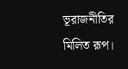ভূরাজনীতির মিলিত রূপ।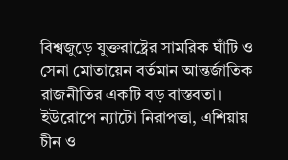বিশ্বজুড়ে যুক্তরাষ্ট্রের সামরিক ঘাঁটি ও সেনা মোতায়েন বর্তমান আন্তর্জাতিক রাজনীতির একটি বড় বাস্তবতা। ইউরোপে ন্যাটো নিরাপত্তা, এশিয়ায় চীন ও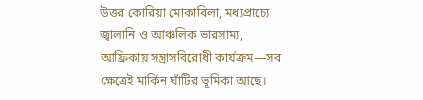উত্তর কোরিয়া মোকাবিলা, মধ্যপ্রাচ্যে জ্বালানি ও আঞ্চলিক ভারসাম্য, আফ্রিকায় সন্ত্রাসবিরোধী কার্যক্রম—সব ক্ষেত্রেই মার্কিন ঘাঁটির ভূমিকা আছে।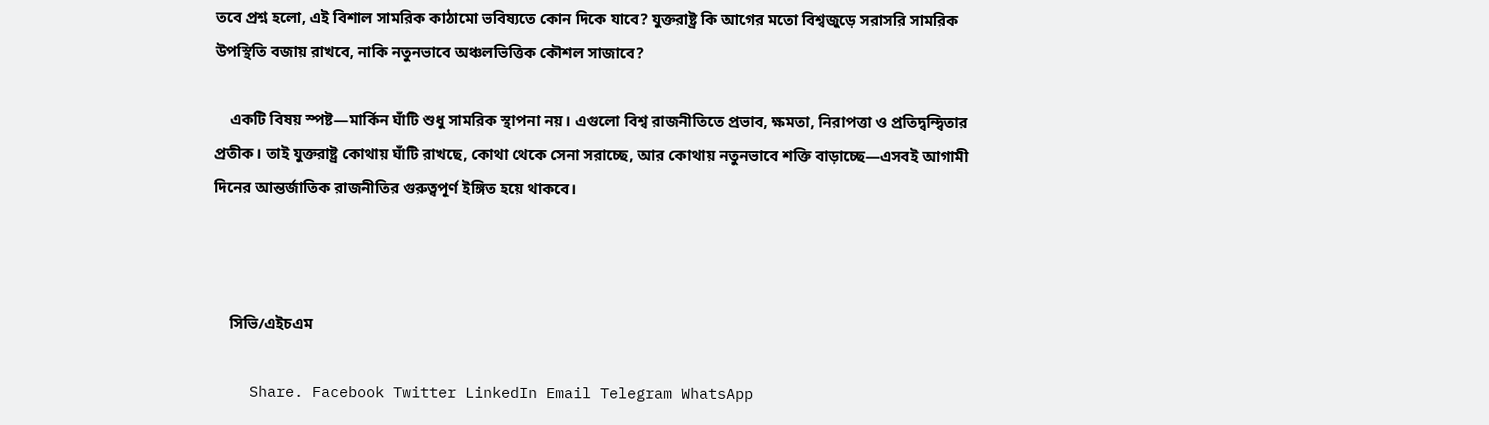তবে প্রশ্ন হলো, এই বিশাল সামরিক কাঠামো ভবিষ্যতে কোন দিকে যাবে? যুক্তরাষ্ট্র কি আগের মতো বিশ্বজুড়ে সরাসরি সামরিক উপস্থিতি বজায় রাখবে, নাকি নতুনভাবে অঞ্চলভিত্তিক কৌশল সাজাবে?

    একটি বিষয় স্পষ্ট—মার্কিন ঘাঁটি শুধু সামরিক স্থাপনা নয়। এগুলো বিশ্ব রাজনীতিতে প্রভাব, ক্ষমতা, নিরাপত্তা ও প্রতিদ্বন্দ্বিতার প্রতীক। তাই যুক্তরাষ্ট্র কোথায় ঘাঁটি রাখছে, কোথা থেকে সেনা সরাচ্ছে, আর কোথায় নতুনভাবে শক্তি বাড়াচ্ছে—এসবই আগামী দিনের আন্তর্জাতিক রাজনীতির গুরুত্বপূর্ণ ইঙ্গিত হয়ে থাকবে।



    সিভি/এইচএম

    Share. Facebook Twitter LinkedIn Email Telegram WhatsApp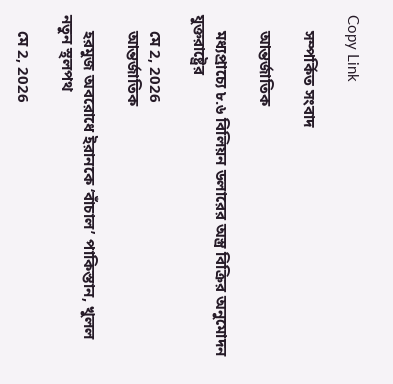Copy Link

    সম্পর্কিত সংবাদ

    আন্তর্জাতিক

    মধ্যপ্রাচ্যে ৮.৬ বিলিয়ন ডলারের অস্ত্র বিক্রির অনুমোদন যুক্তরাষ্ট্রের

    মে 2, 2026
    আন্তর্জাতিক

    হরমুজ অবরোধে ইরানকে ‘বাঁচাল’ পাকিস্তান, খুলল নতুন স্থলপথ

    মে 2, 2026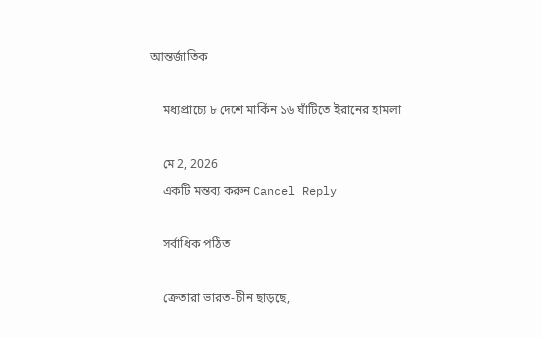আন্তর্জাতিক

    মধ্যপ্রাচ্যে ৮ দেশে মার্কিন ১৬ ঘাঁটিতে ইরানের হামলা

    মে 2, 2026
    একটি মন্তব্য করুন Cancel Reply

    সর্বাধিক পঠিত

    ক্রেতারা ভারত-চীন ছাড়ছে,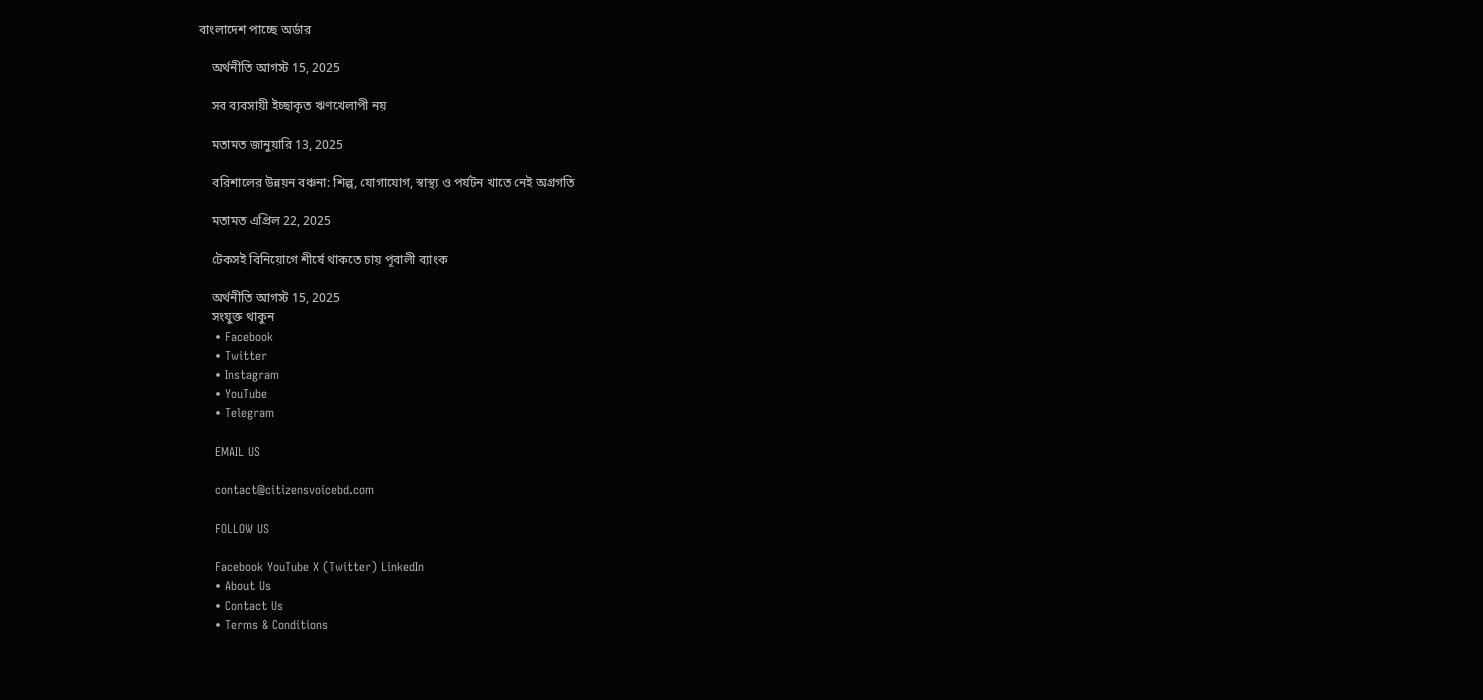বাংলাদেশ পাচ্ছে অর্ডার

    অর্থনীতি আগস্ট 15, 2025

    সব ব্যবসায়ী ইচ্ছাকৃত ঋণখেলাপী নয়

    মতামত জানুয়ারি 13, 2025

    বরিশালের উন্নয়ন বঞ্চনা: শিল্প, যোগাযোগ, স্বাস্থ্য ও পর্যটন খাতে নেই অগ্রগতি

    মতামত এপ্রিল 22, 2025

    টেকসই বিনিয়োগে শীর্ষে থাকতে চায় পূবালী ব্যাংক

    অর্থনীতি আগস্ট 15, 2025
    সংযুক্ত থাকুন
    • Facebook
    • Twitter
    • Instagram
    • YouTube
    • Telegram

    EMAIL US

    contact@citizensvoicebd.com

    FOLLOW US

    Facebook YouTube X (Twitter) LinkedIn
    • About Us
    • Contact Us
    • Terms & Conditions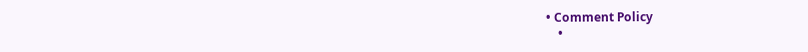• Comment Policy
    •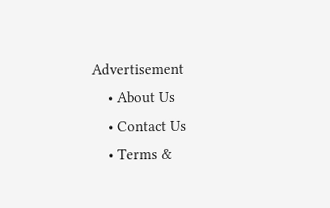Advertisement
    • About Us
    • Contact Us
    • Terms &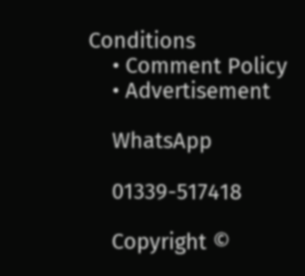Conditions
    • Comment Policy
    • Advertisement

    WhatsApp

    01339-517418

    Copyright ©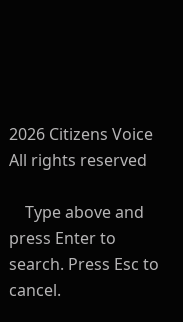2026 Citizens Voice All rights reserved

    Type above and press Enter to search. Press Esc to cancel.